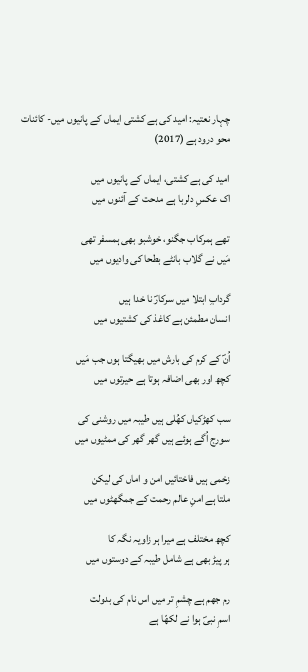چہار نعتیہ: امید کی ہے کشتی ایماں کے پانیوں میں- کائنات محو درود ہے (2017)

امید کی ہے کشتی، ایماں کے پانیوں میں
اک عکسِ دلربا ہے مدحت کے آئنوں میں

تھے ہمرکاب جگنو، خوشبو بھی ہمسفر تھی
مَیں نے گلاب بانٹے بطحا کی وادیوں میں

گردابِ ابتلا میں سرکارؐ نا خدا ہیں
انسان مطمئن ہے کاغذ کی کشتیوں میں

اُنؐ کے کرم کی بارش میں بھیگتا ہوں جب مَیں
کچھ اور بھی اضافہ ہوتا ہے حیرتوں میں

سب کھڑکیاں کھُلی ہیں طیبہ میں روشنی کی
سورج اُگے ہوئے ہیں گھر گھر کی ممٹیوں میں

زخمی ہیں فاختائیں امن و اماں کی لیکن
ملتا ہے امنِ عالم رحمت کے جمگھٹوں میں

کچھ مختلف ہے میرا ہر زاویہ نگہ کا
ہر پیڑ بھی ہے شامل طیبہ کے دوستوں میں

رم جھم ہے چشمِ تر میں اس نام کی بدولت
اسمِ نبیؐ ہوا نے لکھّا ہے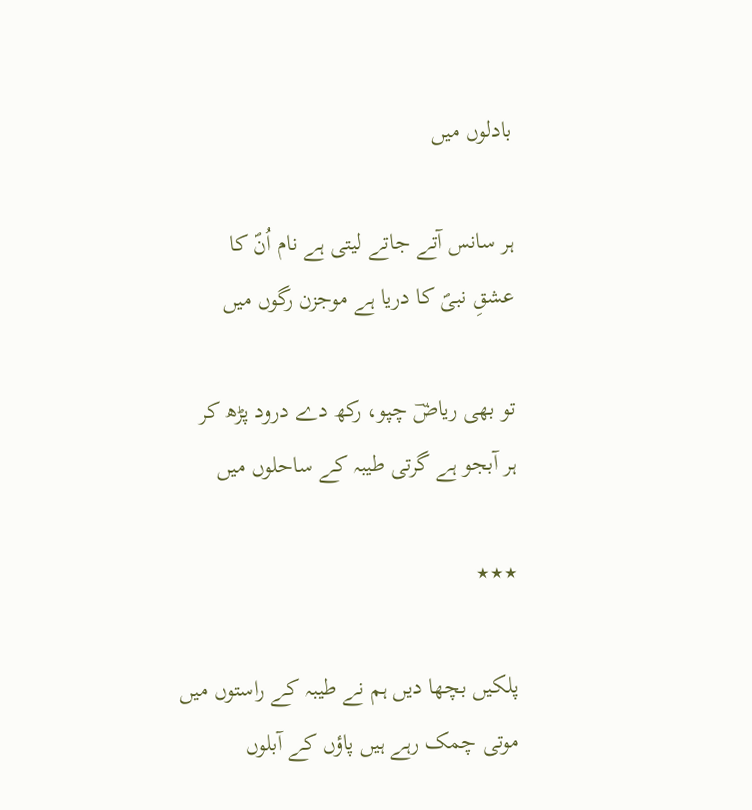بادلوں میں

ہر سانس آتے جاتے لیتی ہے نام اُنؐ کا
عشقِ نبیؐ کا دریا ہے موجزن رگوں میں

تو بھی ریاضؔ چپو، رکھ دے درود پڑھ کر
ہر آبجو ہے گرتی طیبہ کے ساحلوں میں

٭٭٭

پلکیں بچھا دیں ہم نے طیبہ کے راستوں میں
موتی چمک رہے ہیں پاؤں کے آبلوں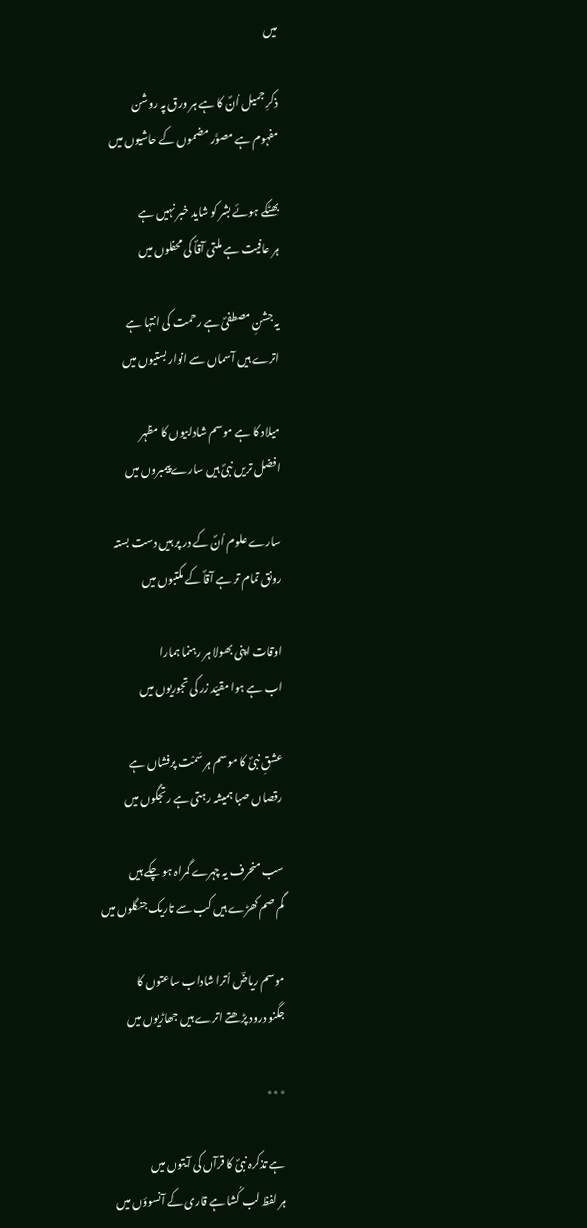میں

ذکرِ جمیل اُنؐ کا ہے ہر ورق پہ روشن
مفہوم ہے مصوَّر مضموں کے حاشیوں میں

بھٹکے ہوئے بشر کو شاید خبر نہیں ہے
ہر عافیت ہے ملتی آقاؐ کی محفلوں میں

یہ جشنِ مصطفیؐ ہے رحمت کی انتہا ہے
اترے ہیں آسماں سے انوار بستیوں میں

میلاد کا ہے موسم شادابیوں کا مظہر
افضل تریں نبیؐ ہیں سارے پیمبروں میں

سارے علوم اُنؐ کے در پر ہیں دست بستہ
رونق تمام تر ہے آقاؐ کے مکتبوں میں

اوقات اپنی بھولا ہر رہنما ہمارا
اب ہے ہوا مقیّد زر کی تجوریوں میں

عشقِ نبیؐ کا موسم ہر سَمْت پرفشاں ہے
رقصاں صبا ہمیشہ رہتی ہے رتجگوں میں

سب منحرف یہ چہرے گمراہ ہو چکے ہیں
گم صم کھڑے ہیں کب سے تاریک جنگلوں میں

موسم ریاضؔ اُترا شاداب ساعتوں کا
جگنو درود پڑھتے اترے ہیں جھاڑیوں میں

٭٭٭

ہے تذکرہ نبیؐ کا قرآں کی آیتوں میں
ہر لفظ لب کُشا ہے قاری کے آنسوؤں میں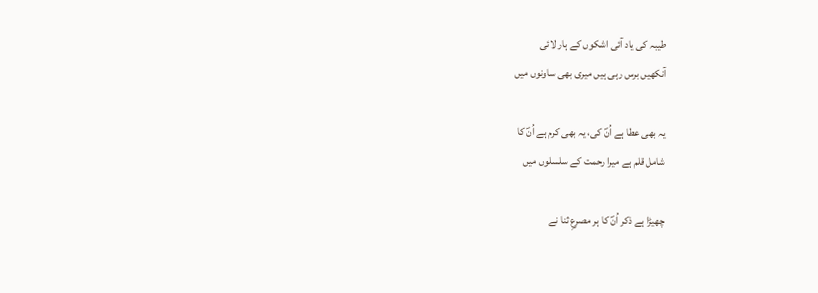طیبہ کی یاد آئی اشکوں کے ہار لائی
آنکھیں برس رہی ہیں میری بھی ساونوں میں

یہ بھی عطا ہے اُنؐ کی، یہ بھی کرم ہے اُنؐ کا
شامل قلم ہے میرا رحمت کے سلسلوں میں

چھیڑا ہے ذکر اُنؐ کا ہر مصرعِ ثنا نے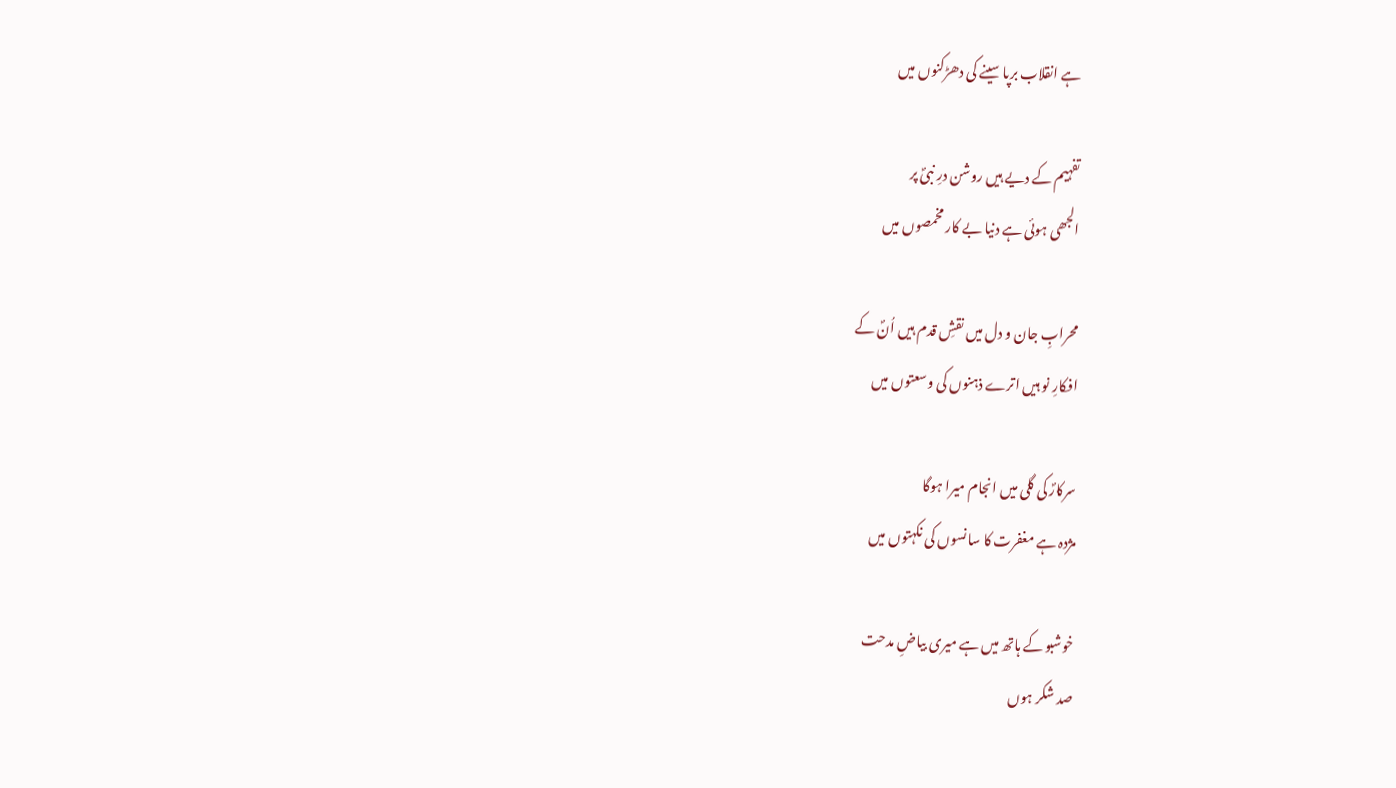ہے انقلاب برپا سینے کی دھڑکنوں میں

تفہیم کے دیے ہیں روشن درِ نبیؐ پر
الجھی ہوئی ہے دنیا بے کار مخمصوں میں

محرابِ جان و دل میں نقشِ قدم ہیں اُنؐ کے
افکارِ نو ہیں اترے ذہنوں کی وسعتوں میں

سرکارؐ کی گلی میں انجام میرا ہوگا
مژدہ ہے مغفرت کا سانسوں کی نکہتوں میں

خوشبو کے ہاتھ میں ہے میری بیاضِ مدحت
صد شکر ہوں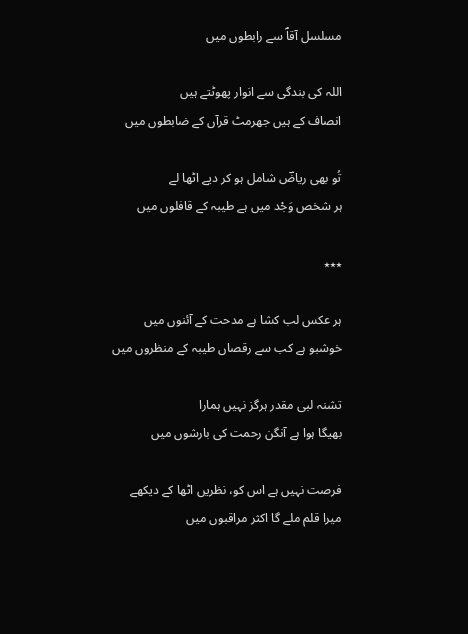مسلسل آقاؐ سے رابطوں میں

اللہ کی بندگی سے انوار پھوٹتے ہیں
انصاف کے ہیں جھرمٹ قرآں کے ضابطوں میں

تُو بھی ریاضؔ شامل ہو کر دیے اٹھا لے
ہر شخص وَجْد میں ہے طیبہ کے قافلوں میں

٭٭٭

ہر عکس لب کشا ہے مدحت کے آئنوں میں
خوشبو ہے کب سے رقصاں طیبہ کے منظروں میں

تشنہ لبی مقدر ہرگز نہیں ہمارا
بھیگا ہوا ہے آنگن رحمت کی بارشوں میں

فرصت نہیں ہے اس کو، نظریں اٹھا کے دیکھے
میرا قلم ملے گا اکثر مراقبوں میں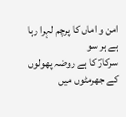امن و اماں کا پرچم لہرا رہا ہے ہر سو
سرکارؐ کا ہے روضہ پھولوں کے جھرمٹوں میں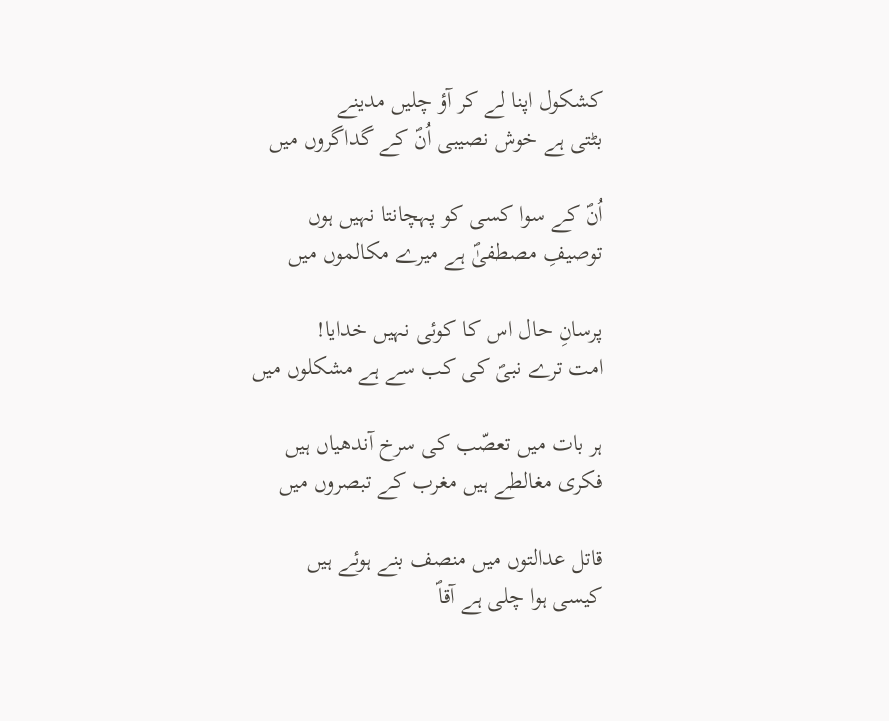کشکول اپنا لے کر آؤ چلیں مدینے
بٹتی ہے خوش نصیبی اُنؐ کے گداگروں میں

اُنؐ کے سوا کسی کو پہچانتا نہیں ہوں
توصیفِ مصطفیٰؐ ہے میرے مکالموں میں

پرسانِ حال اس کا کوئی نہیں خدایا!
امت ترے نبیؐ کی کب سے ہے مشکلوں میں

ہر بات میں تعصّب کی سرخ آندھیاں ہیں
فکری مغالطے ہیں مغرب کے تبصروں میں

قاتل عدالتوں میں منصف بنے ہوئے ہیں
کیسی ہوا چلی ہے آقاؐ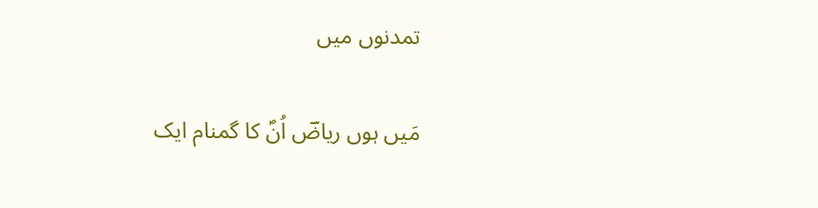تمدنوں میں

مَیں ہوں ریاضؔ اُنؐ کا گمنام ایک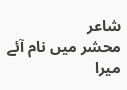شاعر
محشر میں نام آئے میرا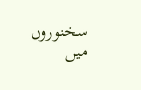سخنوروں میں